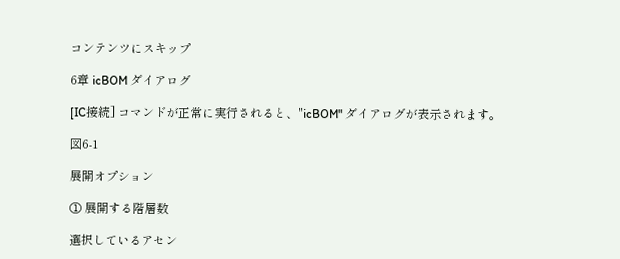コンテンツにスキップ

6章 icBOM ダイアログ

[IC接続] コマンドが正常に実行されると、"icBOM" ダイアログが表示されます。

図6-1

展開オプション

① 展開する階層数

選択しているアセン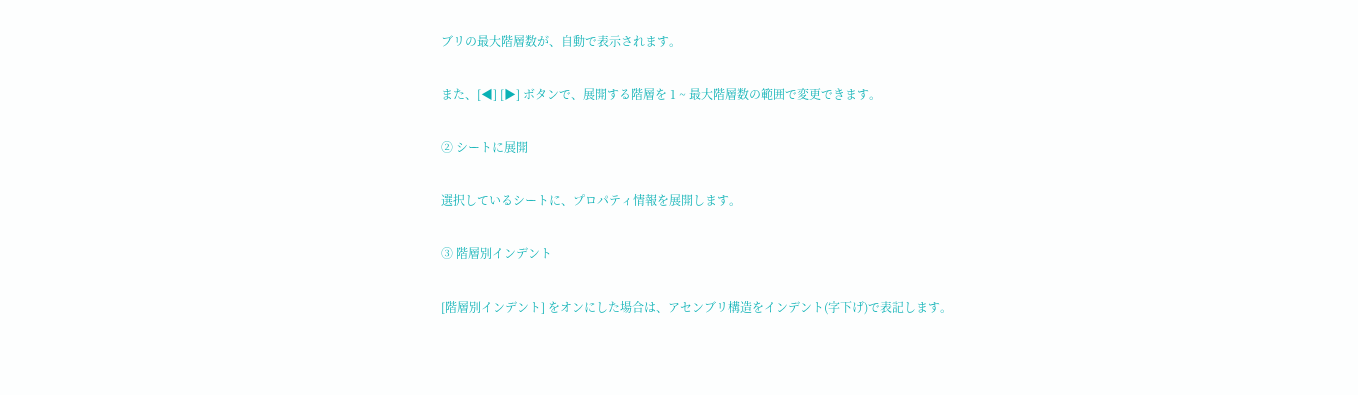ブリの最大階層数が、自動で表示されます。

また、[◀] [▶] ボタンで、展開する階層を 1 ~ 最大階層数の範囲で変更できます。

② シートに展開

選択しているシートに、プロパティ情報を展開します。

③ 階層別インデント

[階層別インデント] をオンにした場合は、アセンブリ構造をインデント(字下げ)で表記します。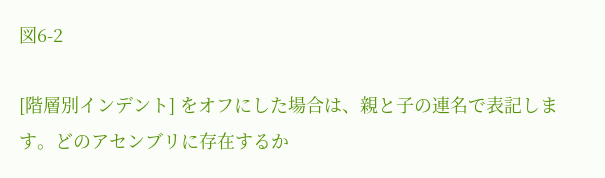図6-2

[階層別インデント] をオフにした場合は、親と子の連名で表記します。どのアセンブリに存在するか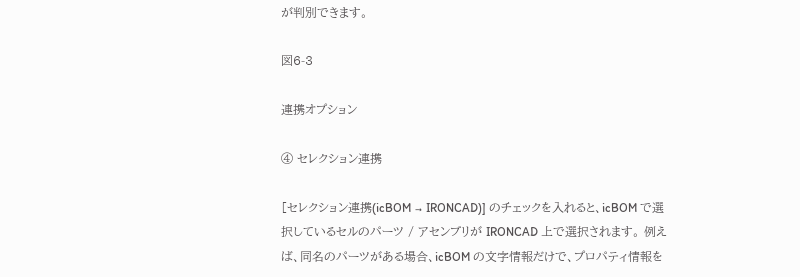が判別できます。

図6-3

連携オプション

④ セレクション連携

[セレクション連携(icBOM → IRONCAD)] のチェックを入れると、icBOM で選択しているセルのパーツ / アセンブリが IRONCAD 上で選択されます。 例えば、同名のパーツがある場合、icBOM の文字情報だけで、プロパティ情報を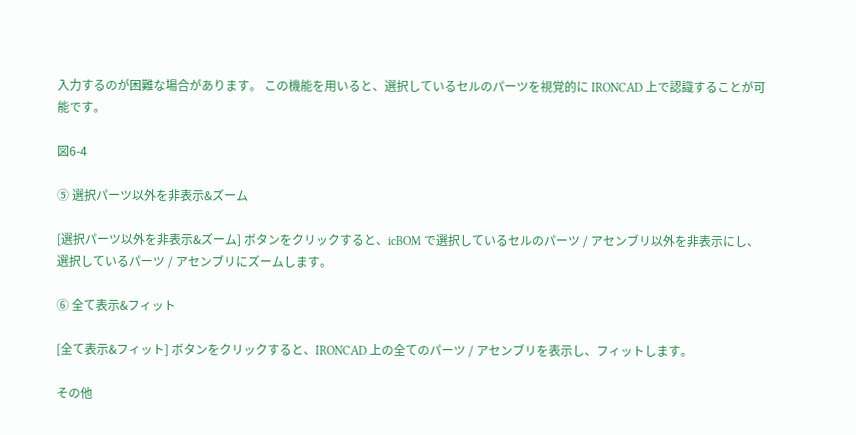入力するのが困難な場合があります。 この機能を用いると、選択しているセルのパーツを視覚的に IRONCAD 上で認識することが可能です。

図6-4

⑤ 選択パーツ以外を非表示&ズーム

[選択パーツ以外を非表示&ズーム] ボタンをクリックすると、icBOM で選択しているセルのパーツ / アセンブリ以外を非表示にし、選択しているパーツ / アセンブリにズームします。

⑥ 全て表示&フィット

[全て表示&フィット] ボタンをクリックすると、IRONCAD 上の全てのパーツ / アセンブリを表示し、フィットします。

その他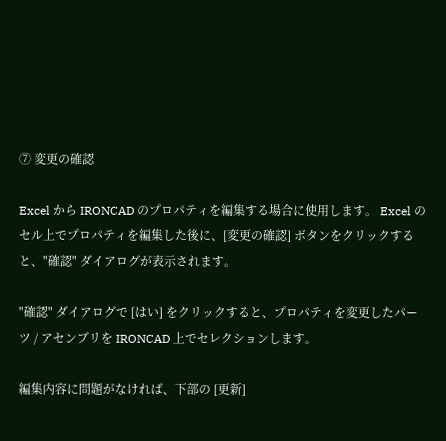⑦ 変更の確認

Excel から IRONCAD のプロパティを編集する場合に使用します。 Excel のセル上でプロパティを編集した後に、[変更の確認] ボタンをクリックすると、"確認" ダイアログが表示されます。

"確認" ダイアログで [はい] をクリックすると、プロパティを変更したパーツ / アセンブリを IRONCAD 上でセレクションします。

編集内容に問題がなければ、下部の [更新]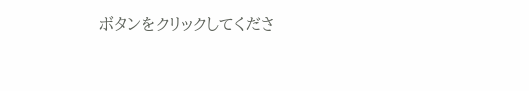ボタンをクリックしてくださ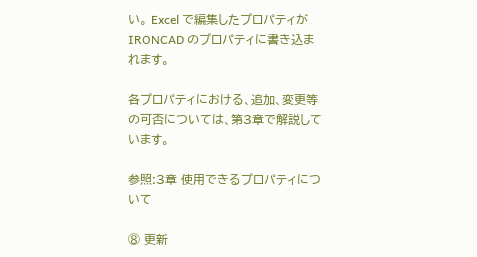い。 Excel で編集したプロパティが IRONCAD のプロパティに書き込まれます。

各プロパティにおける、追加、変更等の可否については、第3章で解説しています。

参照:3章 使用できるプロパティについて

⑧ 更新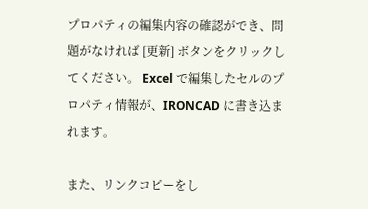プロパティの編集内容の確認ができ、問題がなければ [更新] ボタンをクリックしてください。 Excel で編集したセルのプロパティ情報が、IRONCAD に書き込まれます。

また、リンクコピーをし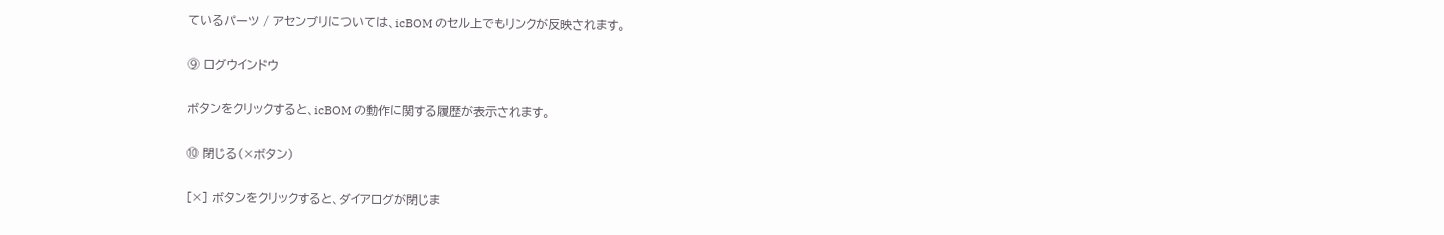ているパーツ / アセンブリについては、icBOM のセル上でもリンクが反映されます。

⑨ ログウインドウ

ボタンをクリックすると、icBOM の動作に関する履歴が表示されます。

⑩ 閉じる(×ボタン)

[×] ボタンをクリックすると、ダイアログが閉じま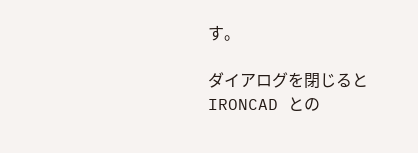す。

ダイアログを閉じると IRONCAD との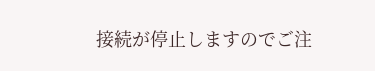接続が停止しますのでご注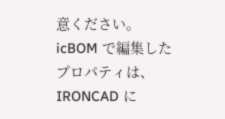意ください。 icBOM で編集したプロパティは、IRONCAD に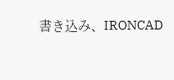書き込み、IRONCAD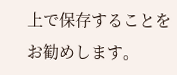上で保存することをお勧めします。